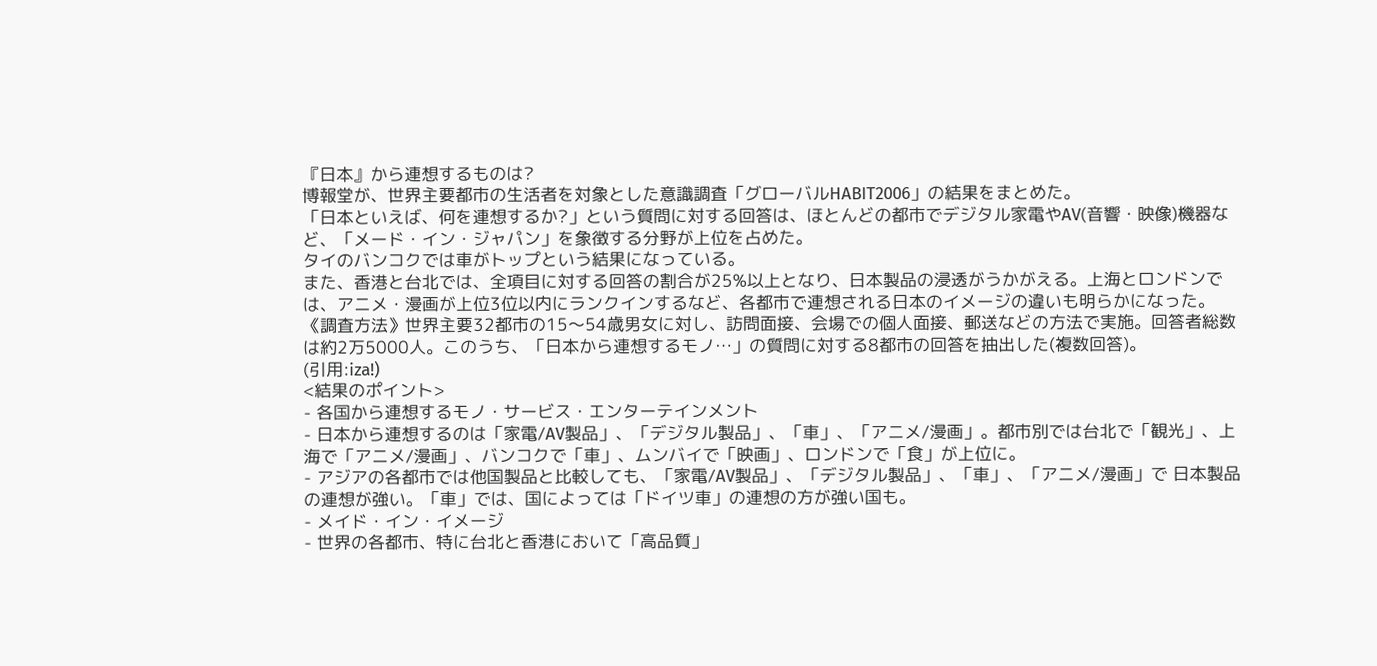『日本』から連想するものは?
博報堂が、世界主要都市の生活者を対象とした意識調査「グローバルHABIT2006」の結果をまとめた。
「日本といえば、何を連想するか?」という質問に対する回答は、ほとんどの都市でデジタル家電やAV(音響・映像)機器など、「メード・イン・ジャパン」を象徴する分野が上位を占めた。
タイのバンコクでは車がトップという結果になっている。
また、香港と台北では、全項目に対する回答の割合が25%以上となり、日本製品の浸透がうかがえる。上海とロンドンでは、アニメ・漫画が上位3位以内にランクインするなど、各都市で連想される日本のイメージの違いも明らかになった。
《調査方法》世界主要32都市の15〜54歳男女に対し、訪問面接、会場での個人面接、郵送などの方法で実施。回答者総数は約2万5000人。このうち、「日本から連想するモノ…」の質問に対する8都市の回答を抽出した(複数回答)。
(引用:iza!)
<結果のポイント>
- 各国から連想するモノ・サービス・エンターテインメント
- 日本から連想するのは「家電/AV製品」、「デジタル製品」、「車」、「アニメ/漫画」。都市別では台北で「観光」、上海で「アニメ/漫画」、バンコクで「車」、ムンバイで「映画」、ロンドンで「食」が上位に。
- アジアの各都市では他国製品と比較しても、「家電/AV製品」、「デジタル製品」、「車」、「アニメ/漫画」で 日本製品の連想が強い。「車」では、国によっては「ドイツ車」の連想の方が強い国も。
- メイド・イン・イメージ
- 世界の各都市、特に台北と香港において「高品質」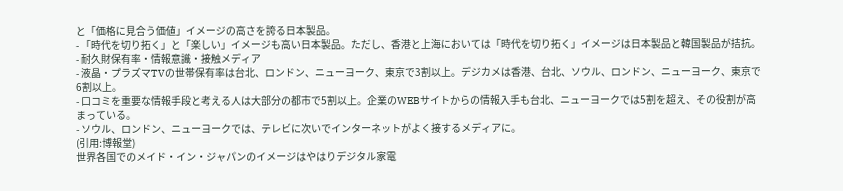と「価格に見合う価値」イメージの高さを誇る日本製品。
- 「時代を切り拓く」と「楽しい」イメージも高い日本製品。ただし、香港と上海においては「時代を切り拓く」イメージは日本製品と韓国製品が拮抗。
- 耐久財保有率・情報意識・接触メディア
- 液晶・プラズマTVの世帯保有率は台北、ロンドン、ニューヨーク、東京で3割以上。デジカメは香港、台北、ソウル、ロンドン、ニューヨーク、東京で6割以上。
- 口コミを重要な情報手段と考える人は大部分の都市で5割以上。企業のWEBサイトからの情報入手も台北、ニューヨークでは5割を超え、その役割が高まっている。
- ソウル、ロンドン、ニューヨークでは、テレビに次いでインターネットがよく接するメディアに。
(引用:博報堂)
世界各国でのメイド・イン・ジャパンのイメージはやはりデジタル家電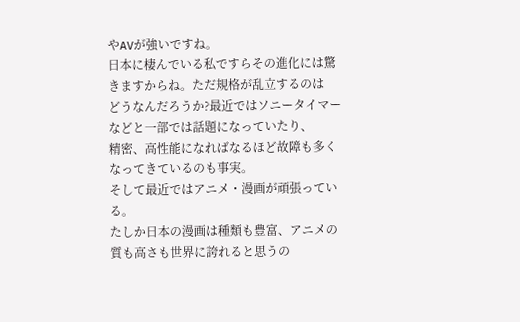やAVが強いですね。
日本に棲んでいる私ですらその進化には驚きますからね。ただ規格が乱立するのは
どうなんだろうか?最近ではソニータイマーなどと一部では話題になっていたり、
精密、高性能になればなるほど故障も多くなってきているのも事実。
そして最近ではアニメ・漫画が頑張っている。
たしか日本の漫画は種類も豊富、アニメの質も高さも世界に誇れると思うの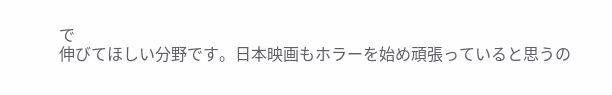で
伸びてほしい分野です。日本映画もホラーを始め頑張っていると思うの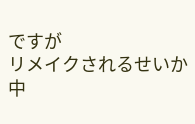ですが
リメイクされるせいか中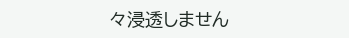々浸透しません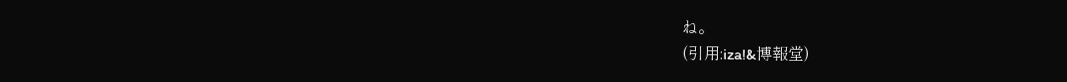ね。
(引用:iza!&博報堂)